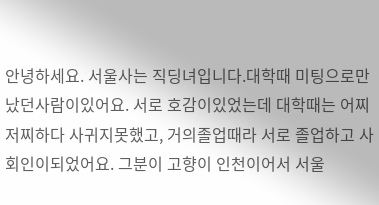안녕하세요. 서울사는 직딩녀입니다.대학때 미팅으로만났던사람이있어요. 서로 호감이있었는데 대학때는 어찌저찌하다 사귀지못했고, 거의졸업때라 서로 졸업하고 사회인이되었어요. 그분이 고향이 인천이어서 서울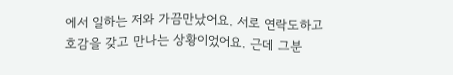에서 일하는 저와 가끔만났어요. 서로 연락도하고 호감을 갖고 만나는 상황이었어요. 근데 그분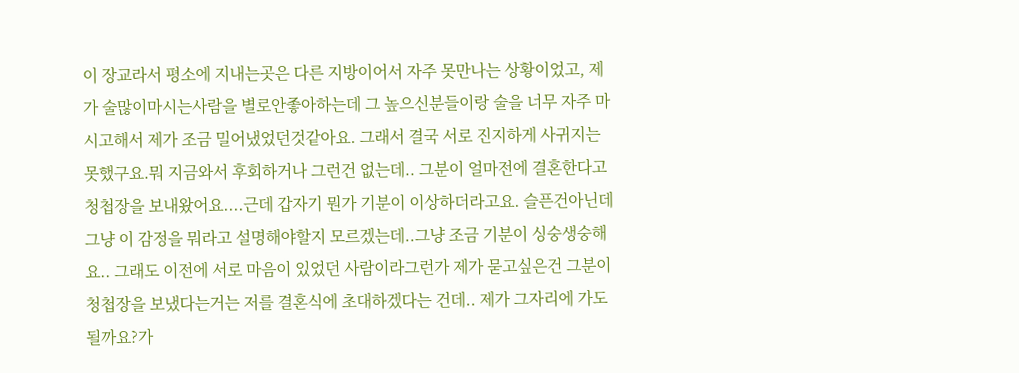이 장교라서 평소에 지내는곳은 다른 지방이어서 자주 못만나는 상황이었고, 제가 술많이마시는사람을 별로안좋아하는데 그 높으신분들이랑 술을 너무 자주 마시고해서 제가 조금 밀어냈었던것같아요. 그래서 결국 서로 진지하게 사귀지는 못했구요.뭐 지금와서 후회하거나 그런건 없는데.. 그분이 얼마전에 결혼한다고 청첩장을 보내왔어요....근데 갑자기 뭔가 기분이 이상하더라고요. 슬픈건아닌데 그냥 이 감정을 뭐라고 설명해야할지 모르겠는데..그냥 조금 기분이 싱숭생숭해요.. 그래도 이전에 서로 마음이 있었던 사람이라그런가 제가 묻고싶은건 그분이 청첩장을 보냈다는거는 저를 결혼식에 초대하겠다는 건데.. 제가 그자리에 가도될까요?가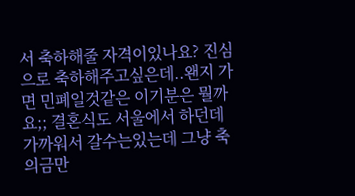서 축하해줄 자격이있나요? 진심으로 축하해주고싶은데..왠지 가면 민폐일것같은 이기분은 뭘까요;; 결혼식도 서울에서 하던데 가까워서 갈수는있는데 그냥 축의금만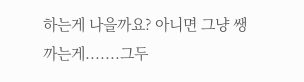하는게 나을까요? 아니면 그냥 쌩까는게.......그두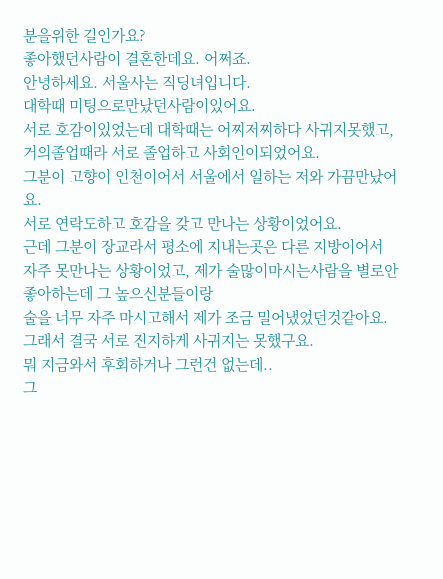분을위한 길인가요?
좋아했던사람이 결혼한데요. 어쩌죠.
안녕하세요. 서울사는 직딩녀입니다.
대학때 미팅으로만났던사람이있어요.
서로 호감이있었는데 대학때는 어찌저찌하다 사귀지못했고,
거의졸업때라 서로 졸업하고 사회인이되었어요.
그분이 고향이 인천이어서 서울에서 일하는 저와 가끔만났어요.
서로 연락도하고 호감을 갖고 만나는 상황이었어요.
근데 그분이 장교라서 평소에 지내는곳은 다른 지방이어서
자주 못만나는 상황이었고, 제가 술많이마시는사람을 별로안좋아하는데 그 높으신분들이랑
술을 너무 자주 마시고해서 제가 조금 밀어냈었던것같아요.
그래서 결국 서로 진지하게 사귀지는 못했구요.
뭐 지금와서 후회하거나 그런건 없는데..
그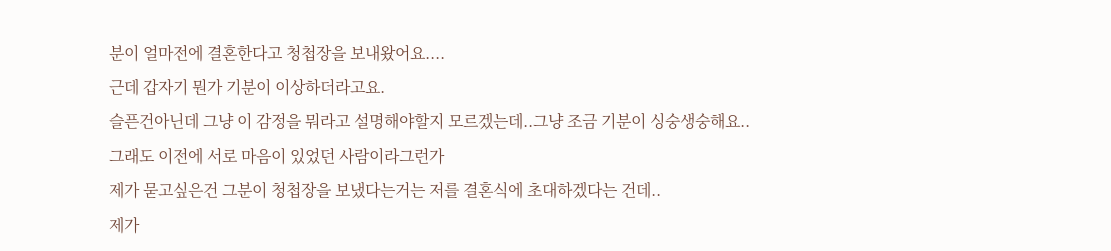분이 얼마전에 결혼한다고 청첩장을 보내왔어요....
근데 갑자기 뭔가 기분이 이상하더라고요.
슬픈건아닌데 그냥 이 감정을 뭐라고 설명해야할지 모르겠는데..그냥 조금 기분이 싱숭생숭해요..
그래도 이전에 서로 마음이 있었던 사람이라그런가
제가 묻고싶은건 그분이 청첩장을 보냈다는거는 저를 결혼식에 초대하겠다는 건데..
제가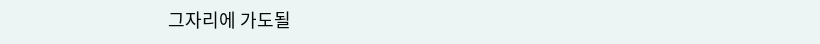그자리에 가도될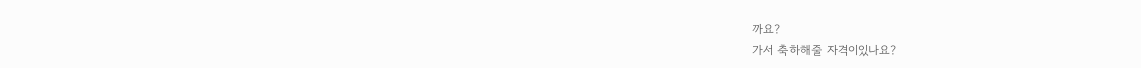까요?
가서 축하해줄 자격이있나요?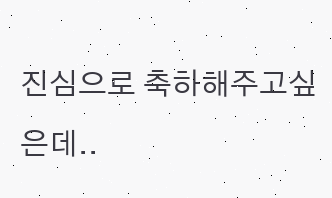진심으로 축하해주고싶은데..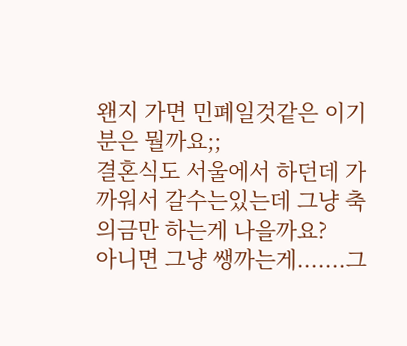왠지 가면 민폐일것같은 이기분은 뭘까요;;
결혼식도 서울에서 하던데 가까워서 갈수는있는데 그냥 축의금만 하는게 나을까요?
아니면 그냥 쌩까는게.......그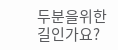두분을위한 길인가요?